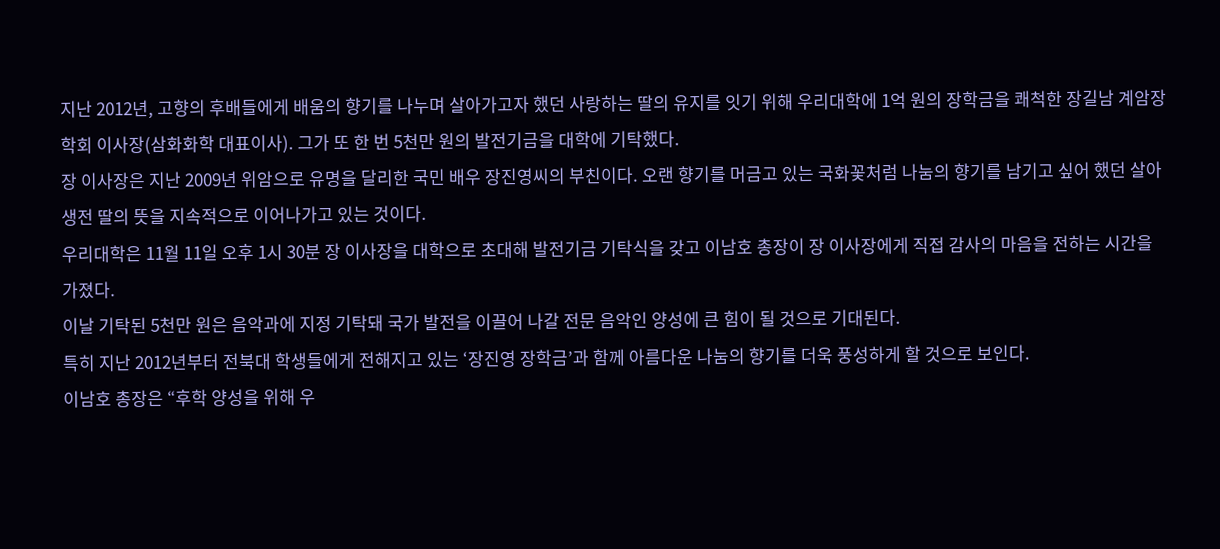지난 2012년, 고향의 후배들에게 배움의 향기를 나누며 살아가고자 했던 사랑하는 딸의 유지를 잇기 위해 우리대학에 1억 원의 장학금을 쾌척한 장길남 계암장학회 이사장(삼화화학 대표이사). 그가 또 한 번 5천만 원의 발전기금을 대학에 기탁했다.
장 이사장은 지난 2009년 위암으로 유명을 달리한 국민 배우 장진영씨의 부친이다. 오랜 향기를 머금고 있는 국화꽃처럼 나눔의 향기를 남기고 싶어 했던 살아생전 딸의 뜻을 지속적으로 이어나가고 있는 것이다.
우리대학은 11월 11일 오후 1시 30분 장 이사장을 대학으로 초대해 발전기금 기탁식을 갖고 이남호 총장이 장 이사장에게 직접 감사의 마음을 전하는 시간을 가졌다.
이날 기탁된 5천만 원은 음악과에 지정 기탁돼 국가 발전을 이끌어 나갈 전문 음악인 양성에 큰 힘이 될 것으로 기대된다.
특히 지난 2012년부터 전북대 학생들에게 전해지고 있는 ‘장진영 장학금’과 함께 아름다운 나눔의 향기를 더욱 풍성하게 할 것으로 보인다.
이남호 총장은 “후학 양성을 위해 우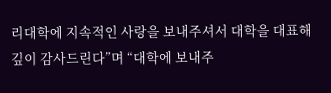리대학에 지속적인 사랑을 보내주셔서 대학을 대표해 깊이 감사드린다”며 “대학에 보내주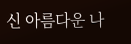신 아름다운 나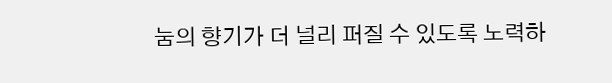눔의 향기가 더 널리 퍼질 수 있도록 노력하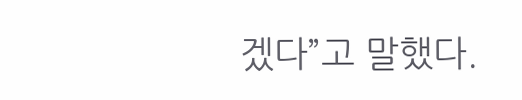겠다”고 말했다.